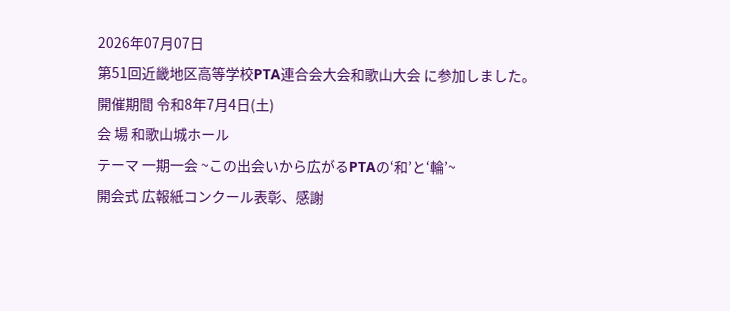2026年07月07日
第51回近畿地区高等学校PTA連合会大会和歌山大会 に参加しました。
開催期間 令和8年7月4日(土)
会 場 和歌山城ホール
テーマ 一期一会 ~この出会いから広がるPTAの‘和’と‘輪’~
開会式 広報紙コンクール表彰、感謝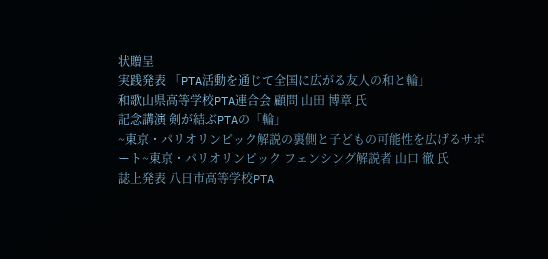状贈呈
実践発表 「PTA活動を通じて全国に広がる友人の和と輪」
和歌山県高等学校PTA連合会 顧問 山田 博章 氏
記念講演 剣が結ぶPTAの「輪」
~東京・パリオリンピック解説の裏側と子どもの可能性を広げるサポート~東京・パリオリンピック フェンシング解説者 山口 徹 氏
誌上発表 八日市高等学校PTA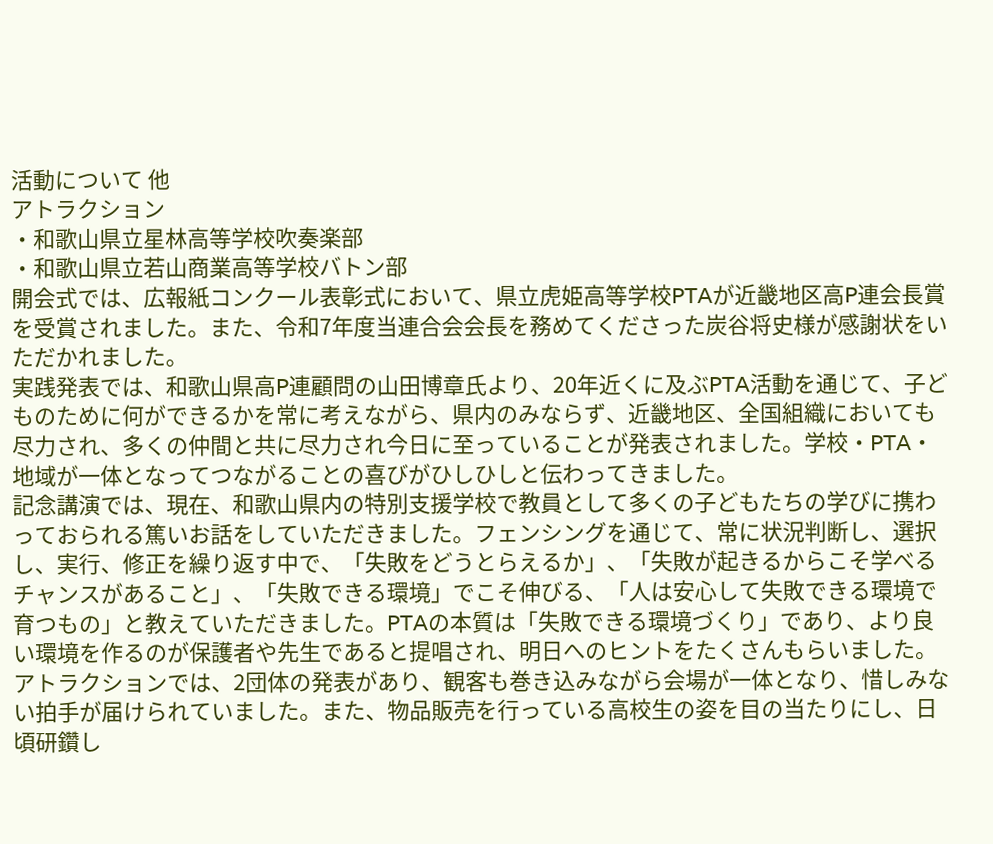活動について 他
アトラクション
・和歌山県立星林高等学校吹奏楽部
・和歌山県立若山商業高等学校バトン部
開会式では、広報紙コンクール表彰式において、県立虎姫高等学校PTAが近畿地区高P連会長賞を受賞されました。また、令和7年度当連合会会長を務めてくださった炭谷将史様が感謝状をいただかれました。
実践発表では、和歌山県高P連顧問の山田博章氏より、20年近くに及ぶPTA活動を通じて、子どものために何ができるかを常に考えながら、県内のみならず、近畿地区、全国組織においても尽力され、多くの仲間と共に尽力され今日に至っていることが発表されました。学校・PTA・地域が一体となってつながることの喜びがひしひしと伝わってきました。
記念講演では、現在、和歌山県内の特別支援学校で教員として多くの子どもたちの学びに携わっておられる篤いお話をしていただきました。フェンシングを通じて、常に状況判断し、選択し、実行、修正を繰り返す中で、「失敗をどうとらえるか」、「失敗が起きるからこそ学べるチャンスがあること」、「失敗できる環境」でこそ伸びる、「人は安心して失敗できる環境で育つもの」と教えていただきました。PTAの本質は「失敗できる環境づくり」であり、より良い環境を作るのが保護者や先生であると提唱され、明日へのヒントをたくさんもらいました。
アトラクションでは、2団体の発表があり、観客も巻き込みながら会場が一体となり、惜しみない拍手が届けられていました。また、物品販売を行っている高校生の姿を目の当たりにし、日頃研鑽し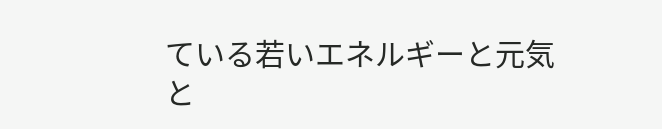ている若いエネルギーと元気と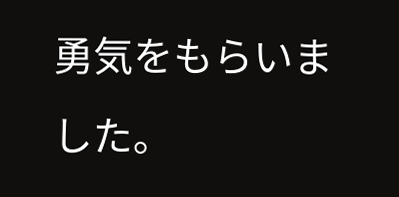勇気をもらいました。